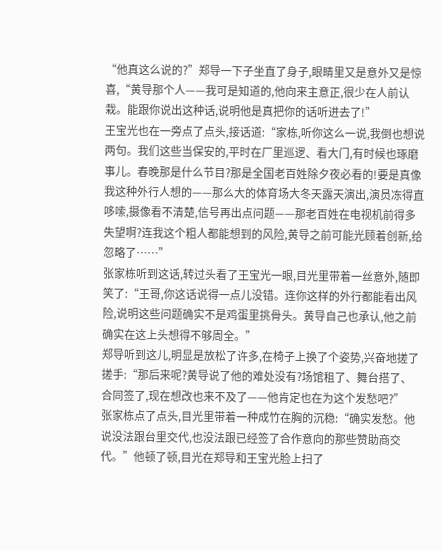“他真这么说的?”郑导一下子坐直了身子,眼睛里又是意外又是惊喜,“黄导那个人——我可是知道的,他向来主意正,很少在人前认栽。能跟你说出这种话,说明他是真把你的话听进去了!”
王宝光也在一旁点了点头,接话道:“家栋,听你这么一说,我倒也想说两句。我们这些当保安的,平时在厂里巡逻、看大门,有时候也琢磨事儿。春晚那是什么节目?那是全国老百姓除夕夜必看的!要是真像我这种外行人想的——那么大的体育场大冬天露天演出,演员冻得直哆嗦,摄像看不清楚,信号再出点问题——那老百姓在电视机前得多失望啊?连我这个粗人都能想到的风险,黄导之前可能光顾着创新,给忽略了……”
张家栋听到这话,转过头看了王宝光一眼,目光里带着一丝意外,随即笑了:“王哥,你这话说得一点儿没错。连你这样的外行都能看出风险,说明这些问题确实不是鸡蛋里挑骨头。黄导自己也承认,他之前确实在这上头想得不够周全。”
郑导听到这儿,明显是放松了许多,在椅子上换了个姿势,兴奋地搓了搓手:“那后来呢?黄导说了他的难处没有?场馆租了、舞台搭了、合同签了,现在想改也来不及了——他肯定也在为这个发愁吧?”
张家栋点了点头,目光里带着一种成竹在胸的沉稳:“确实发愁。他说没法跟台里交代,也没法跟已经签了合作意向的那些赞助商交代。”他顿了顿,目光在郑导和王宝光脸上扫了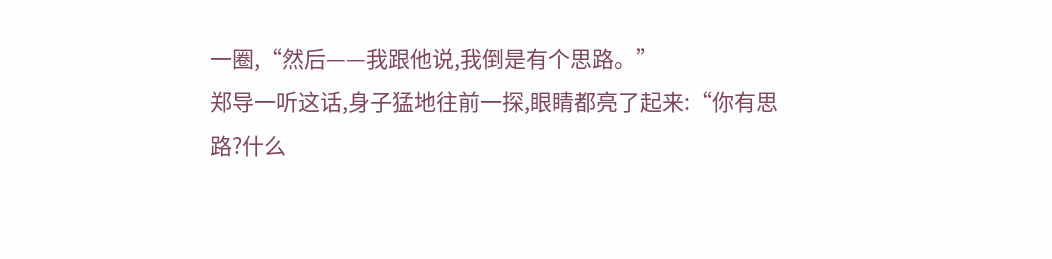一圈,“然后——我跟他说,我倒是有个思路。”
郑导一听这话,身子猛地往前一探,眼睛都亮了起来:“你有思路?什么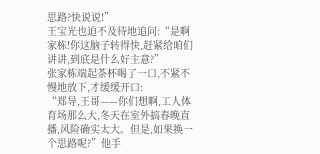思路?快说说!”
王宝光也迫不及待地追问:“是啊家栋!你这脑子转得快,赶紧给咱们讲讲,到底是什么好主意?”
张家栋端起茶杯喝了一口,不紧不慢地放下,才缓缓开口:
“郑导,王哥——你们想啊,工人体育场那么大,冬天在室外搞春晚直播,风险确实太大。但是,如果换一个思路呢?”他手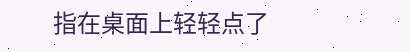指在桌面上轻轻点了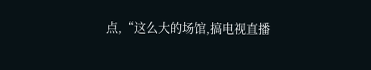点,“这么大的场馆,搞电视直播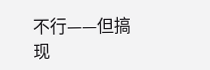不行——但搞现